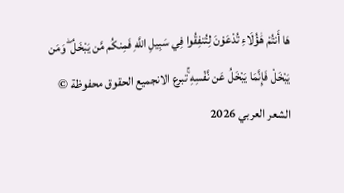هَا أَنتُمْ هَٰؤُلَاءِ تُدْعَوْنَ لِتُنفِقُوا فِي سَبِيلِ اللَّهِ فَمِنكُم مَّن يَبْخَلُ ۖ وَمَن يَبْخَلْ فَإِنَّمَا يَبْخَلُ عَن نَّفْسِهِ ۚتبرع الانجميع الحقوق محفوظة © الشعر العربي 2026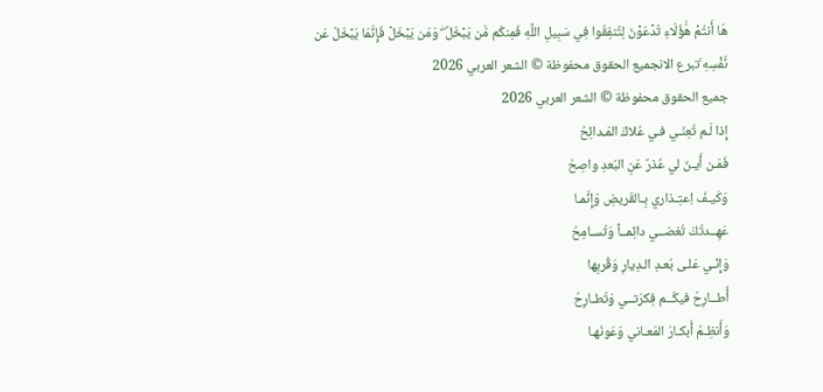هَا أَنتُمْ هَٰؤُلَاءِ تُدْعَوْنَ لِتُنفِقُوا فِي سَبِيلِ اللَّهِ فَمِنكُم مَّن يَبْخَلُ ۖ وَمَن يَبْخَلْ فَإِنَّمَا يَبْخَلُ عَن نَّفْسِهِ ۚتبرع الانجميع الحقوق محفوظة © الشعر العربي 2026
جميع الحقوق محفوظة © الشعر العربي 2026
إِذا لَـم تُعِنّـي فـي عُلاكَ المَـدائِحُ
فَمَـن أَيـنَ لي عُذرٌ عَنِ البُعدِ واصِحُ
وَكَيـفَ اِعتِـذاري بِـالقَريضِ وَإِنَّمـا
عَهِــدتُكَ تُغضــي دائِمــاً وَتُسـامِحُ
وَإِنّـي عَلـى بُعـدِ الـدِيارِ وَقُربِها
أُطــارِحُ فيكُــم فِكرَتــي وَتُطـارِحُ
وَأَنظِـمُ أَبكـارَ المَعـاني وَعَونَهـا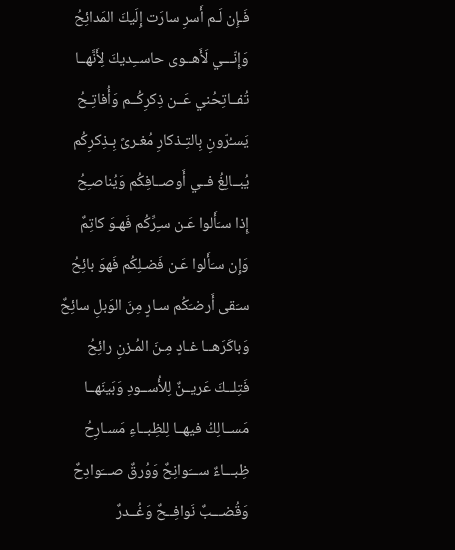فَـإِن لَـم أَسرِ سارَت إِلَيكَ المَدائِحُ
وَإِنّـــي لَأَهــوى حاســِديكَ لِأَنَّهــا
تُفــاتِحُني عَــن ذِكرِكُــم وَأُفاتِـحُ
يَسـُرّونِ بِالتِـذكارِ مُغـرىً بِـذِكرِكُم
يُبــالِغُ فــي أَوصــافِكُم وَيُناصـِحُ
إِذا سـَأَلوا عَـن سـِرِّكُم فَهـوَ كاتِمٌ
وَإِن سـَأَلوا عَـن فَضـلِكُم فَهوَ بائِحُ
سـَقى أَرضـَكُم سـارٍ مِنَ الوَبلِ سائِحٌ
وَباكَرَهــا غـادٍ مِـنَ المُـزنِ رائِحُ
فَتِلــكَ عَريــنٌ لِلأُســودِ وَبَينَهــا
مَســالِكُ فيهــا لِلظِبــاءِ مَسـارِحُ
ظِبـــاءٌ ســـَوانِحٌ وَوُرقٌ صـــَوادِحٌ
وَقُضـــبٌ نَوافِــحٌ وَغُــدرٌ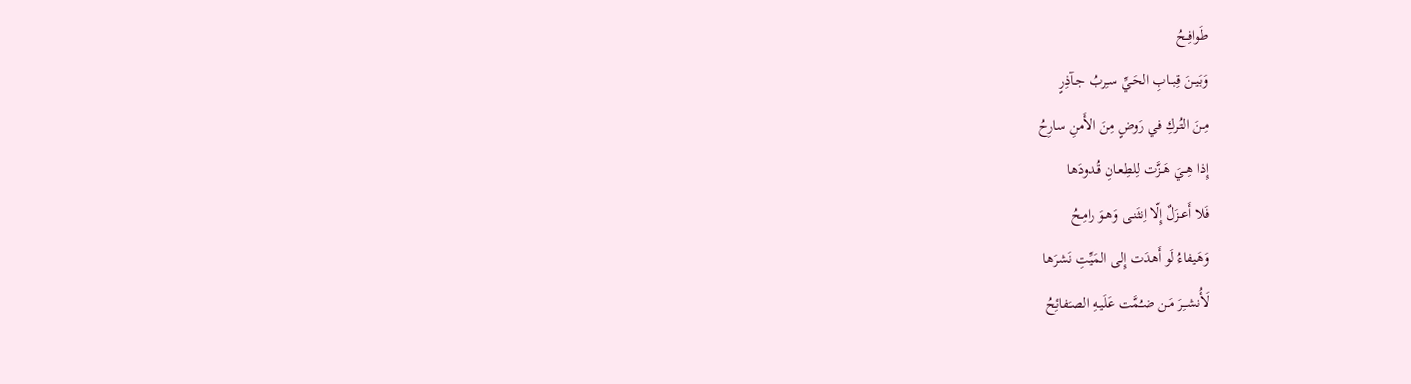طَوافِــحُ
وَبَيــنَ قِبــابِ الحَـيِّ سـِربُ جـآذِرٍ
مِـنَ التُـركِ في رَوضٍ مِنَ الأَمنِ سارِحُ
إِذا هِــيَ هَــزَّت لِلطِعـانِ قُـدودَها
فَلا أَعــزَلٌ إِلّا اِنثَنـى وَهـوَ رامِـحُ
وَهَيفاءُ لَو أَهدَت إِلى المَيِّتِ نَشرَها
لَأُنشــِرَ مَـن ضـُمَّت عَلَيـهِ الصـَفائِحُ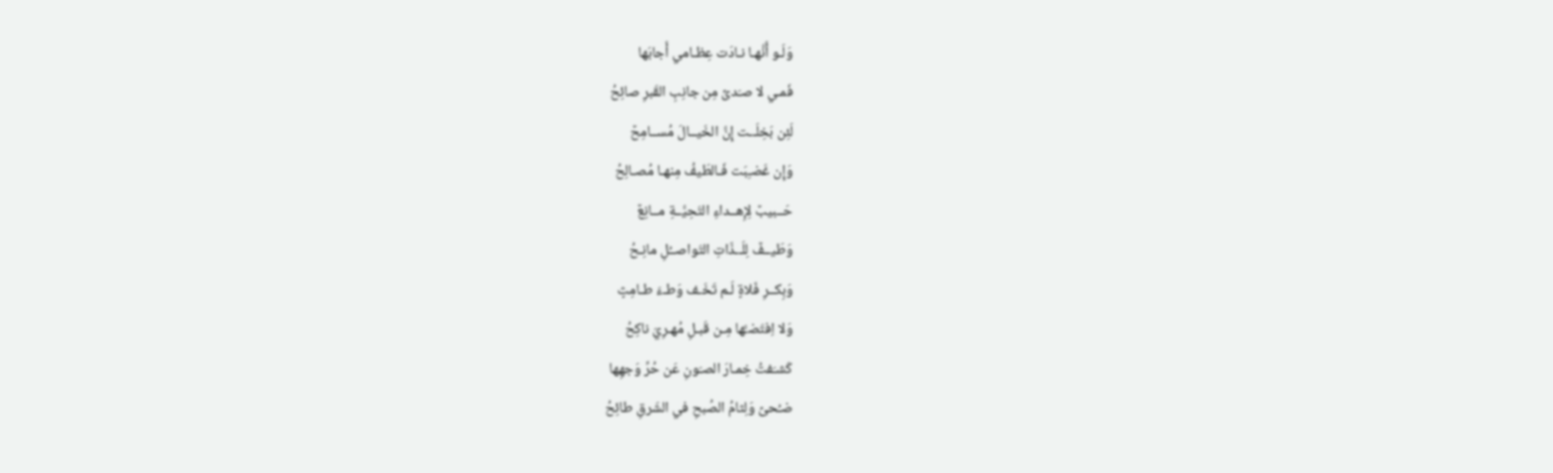وَلَـو أَنَّهـا نـادَت عِظـامي أَجابَها
فَمـي لا صـَدىً مِن جانِبِ القَبرِ صائِحُ
لَئِن بَخِلَــت إِنَّ الخَيــالَ مُســامِحٌ
وَإِن غَضـِبَت فَـالطَيفُ مِنهـا مُصـالِحُ
حَــبيبٌ لِإِهــداءِ التَحِيَّــةِ مــانِعٌ
وَطَيــفٌ لِلَــذّاتِ التَواصــُلِ مانِـحُ
وَبِكــرِ فَلاةٍ لَـم تَخَـف وَطـءَ طـامِثٍ
وَلا اِفتَضـَّها مِـن قَبـلِ مُهـرِيَ ناكِحُ
كَشـَفتُ خِمـارَ الصـَونِ عَن حُرِّ وَجهِها
ضـُحىً وَلِثامُ الصُبحِ في الشَرقِ طائِحُ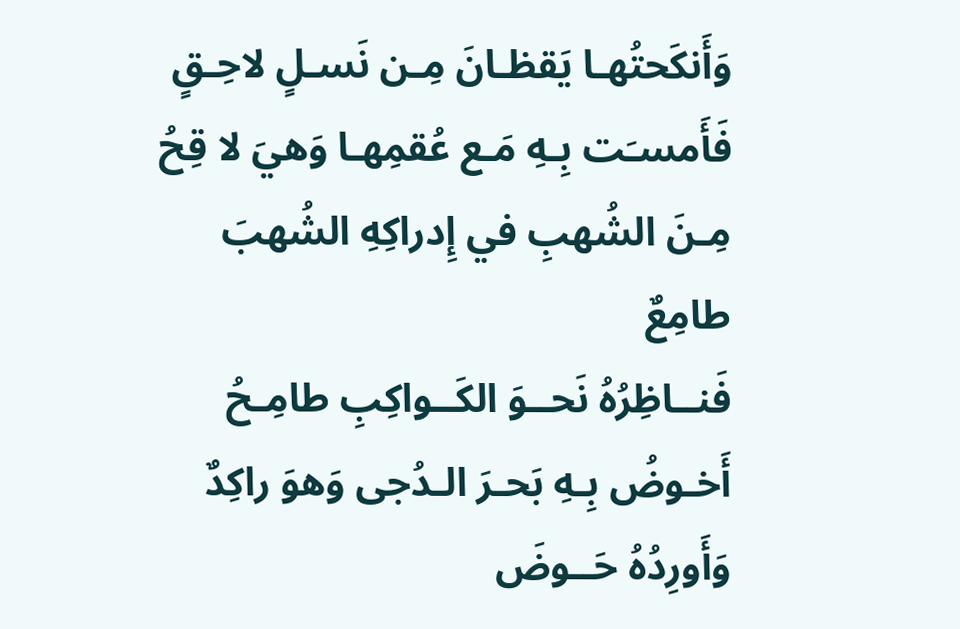وَأَنكَحتُهـا يَقظـانَ مِـن نَسـلٍ لاحِـقٍ
فَأَمسـَت بِـهِ مَـع عُقمِهـا وَهيَ لا قِحُ
مِـنَ الشُهبِ في إِدراكِهِ الشُهبَ طامِعٌ
فَنــاظِرُهُ نَحــوَ الكَــواكِبِ طامِـحُ
أَخـوضُ بِـهِ بَحـرَ الـدُجى وَهوَ راكِدٌ
وَأَورِدُهُ حَــوضَ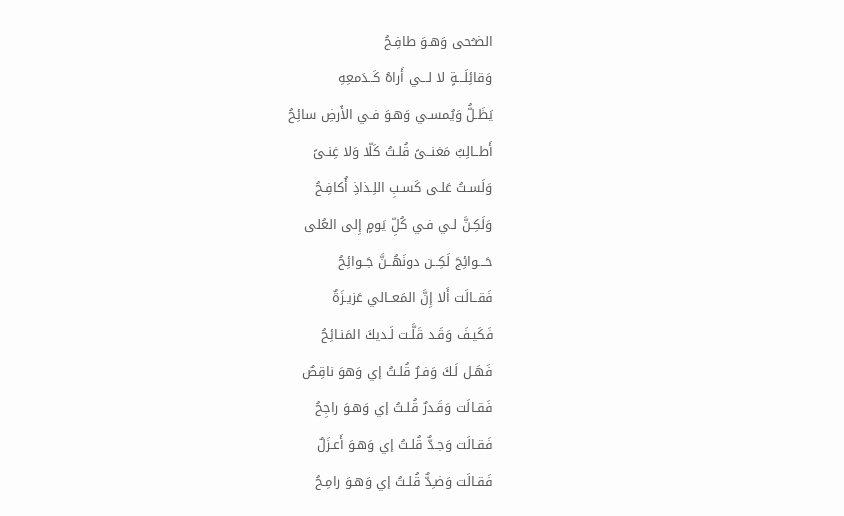الضـُحى وَهـوَ طافِـحُ
وَقائِلَـــةٍ لا لـــي أَراهُ كَــدَمعِهِ
يَظَـلُّ وَيُمسـي وَهـوَ فـي الأَرضِ سائِحُ
أَطــالِبُ مَغنــىً قُلـتُ كَلّا وَلا غِنـىً
وَلَسـتُ عَلـى كَسـبِ اللِـذاذِ أُكافِـحُ
وَلَكِـنَّ لـي فـي كُلِّ يَومٍ إِلى العُلى
حَـــوائِجَ لَكِــن دونَهُــنَّ جَــوائِحُ
فَقــالَت أَلا إِنَّ المَعــالي عَزيـزَةٌ
فَكَيـفَ وَقَـد قَلَّـت لَـديكَ المَنـائِحُ
فَهَـل لَـكَ وَفـرٌ قُلـتُ إي وَهوَ ناقِصٌ
فَقـالَت وَقَـدرٌ قُلـتُ إي وَهـوَ راجِحُ
فَقـالَت وَجـدٌّ قُلـتُ إي وَهـوَ أَعـزَلٌ
فَقـالَت وَضـِدٌّ قُلـتُ إي وَهـوَ رامِـحُ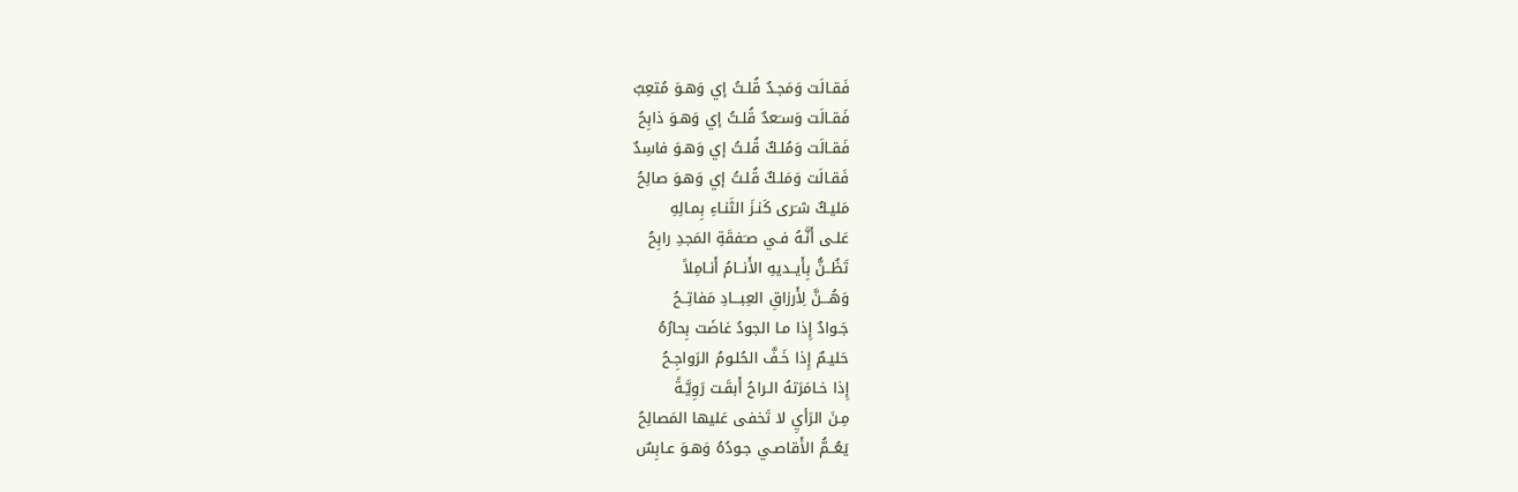فَقـالَت وَمَجـدٌ قُلـتُ إي وَهـوَ مُتعِبٌ
فَقـالَت وَسـَعدٌ قُلـتُ إي وَهـوَ ذابِحُ
فَقـالَت وَمُلـكٌ قُلـتُ إي وَهـوَ فاسِدٌ
فَقـالَت وَمَلـكٌ قُلـتُ إي وَهـوَ صالِحُ
مَليـكٌ شـَرى كَنـزَ الثَنـاءِ بِمـالِهِ
عَلـى أَنَّـهُ فـي صـَفقَةِ المَجدِ رابِحُ
تَظُــنُّ بِأَيــديهِ الأَنــامُ أَنـامِلاً
وَهُـــنَّ لِأَرزاقِ العِبـــادِ مَفاتِــحُ
جَـوادٌ إِذا مـا الجودُ غاضَت بِحارُهُ
حَليـمٌ إِذا خَـفَّ الحُلـومُ الرَواجِـحُ
إِذا خـامَرَتهُ الـراحُ أَبقَـت رَوِيَّـةً
مِـنَ الرَأيِ لا تَخفى عَليها المَصالِحُ
يَعُــمُّ الأَقاصـي جـودُهُ وَهـوَ عـابِسٌ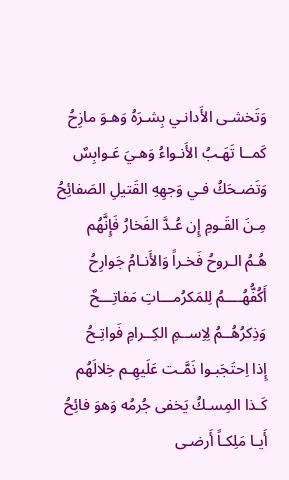وَتَخشـى الأَدانـي بِشـرَهُ وَهـوَ مازِحُ
كَمــا تَهَـبُ الأَنـواءُ وَهـيَ عَـوابِسٌ
وَتَضـحَكُ فـي وَجهِهِ القَتيلِ الصَفائِحُ
مِـنَ القَـومِ إِن عُـدَّ الفَخارُ فَإِنَّهُم
هُـمُ الـروحُ فَخـراً وَالأَنـامُ جَوارِحُ
أَكُفُّهُــــمُ لِلمَكرُمـــاتِ مَفاتِـــحٌ
وَذِكرُهُــمُ لِاِســمِ الكِــرامِ فَواتِـحُ
إِذا اِحتَجَبـوا نَمَّـت عَلَيهِـم خِلالَهُم
كَـذا المِسـكُ يَخفى جُرمُه وَهوَ فائِحُ
أَيـا مَلِكـاً أَرضـى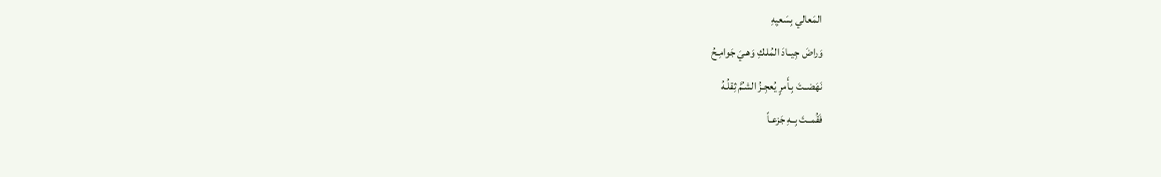المَعالي بِسَعيِهِ
وَراضَ جِيــادَ المُلـكِ وَهـيَ جَوامِـحُ
نَهَضــتَ بِـأَمرٍ يُعجِـزُ الشـُمَّ ثِقلُـهُ
فَقُمــتَ بِــهِ جَزعـاً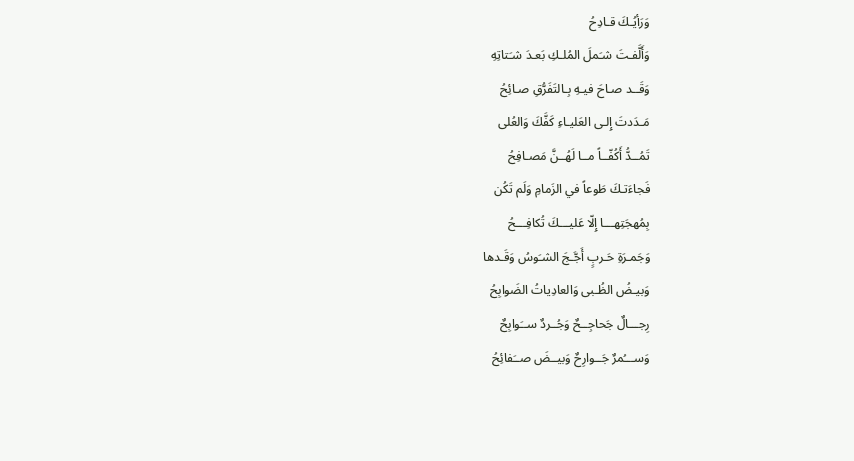وَرَأيُـكَ قـادِحُ
وَأَلَّفـتَ شـَملَ المُلـكِ بَعـدَ شـَتاتِهِ
وَقَــد صـاحَ فيـهِ بِـالتَفَرُّقِ صـائِحُ
مَـدَدتَ إِلـى العَليـاءِ كَفَّكَ وَالعُلى
تَمُــدُّ أَكُفّــاً مــا لَهُــنَّ مَصـافِحُ
فَجاءَتـكَ طَوعاً في الزَمامِ وَلَم تَكُن
بِمُهجَتِهـــا إِلّا عَليـــكَ تُكافِـــحُ
وَجَمـرَةِ حَـربٍ أَجَّـجَ الشـَوسُ وَقَـدها
وَبيـضُ الظُـبى وَالعادِياتُ الضَوابِحُ
رِجـــالٌ جَحاجِــحٌ وَجُــردٌ ســَوابِحٌ
وَســـُمرٌ جَــوارِحٌ وَبيــضَ صــَفائِحُ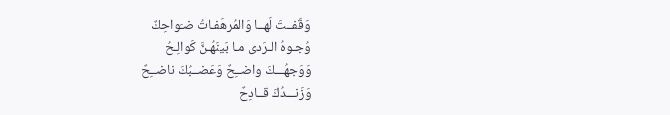وَقَفــتَ لَهــا وَالمُرهَفـاتُ ضـَواحِكٌ
وُجـوهُ الـرَدى مـا بَينَهُـنَّ كَوالِـحُ
وَوَجهُـــكَ واضــِحٌ وَعَضــبُكَ ناضــِحٌ
وَزَنـــدُكَ قــادِحٌ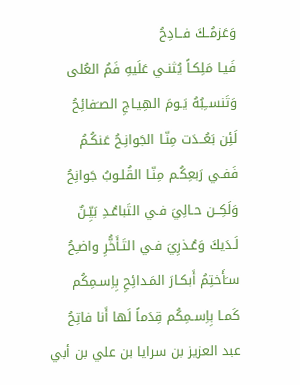وَعَزمُــكَ فــادِحُ
فَيـا مَلِكـاً يُثنـي عَلَيهِ فَمُ العُلى
وَتَنســِبُهُ يَـومَ الهِيـاجِ الصـَفائِحُ
لَئِن بَعُــدَت مِنّـا الجَوانِـحُ عَنكُـمُ
فَفـي رَبعِكُـم مِنّـا القُلـوبُ جَوانِحُ
وَلَكِــن حـالِيَ فـي التَباعُـدِ بَيِّـنٌ
لَـدَيكَ وَعُـذرِيَ فـي التَـأَخُّرِ واضـِحُ
سـَأَختِمُ أَبكـارَ المَـدائِحِ بِاِسـمِكُم
كَمـا بِاِسـمِكُم قِدَماً لَها أَنا فاتِحُ
عبد العزيز بن سرايا بن علي بن أبي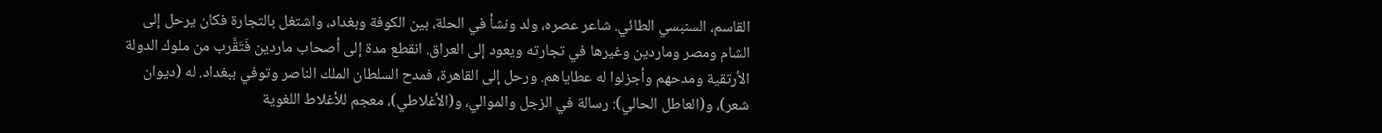القاسم، السنبسي الطائي. شاعر عصره، ولد ونشأ في الحلة، بين الكوفة وبغداد، واشتغل بالتجارة فكان يرحل إلى الشام ومصر وماردين وغيرها في تجارته ويعود إلى العراق. انقطع مدة إلى أصحاب ماردين فَتَقَّرب من ملوك الدولة الأرتقية ومدحهم وأجزلوا له عطاياهم. ورحل إلى القاهرة، فمدح السلطان الملك الناصر وتوفي ببغداد. له (ديوان شعر)، و(العاطل الحالي): رسالة في الزجل والموالي، و(الأغلاطي)، معجم للأغلاط اللغوية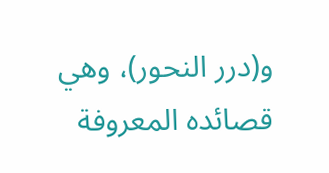و(درر النحور)، وهي قصائده المعروفة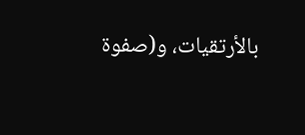بالأرتقيات، و(صفوة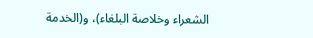الشعراء وخلاصة البلغاء)، و(الخدمة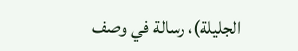الجليلة)، رسالة في وصف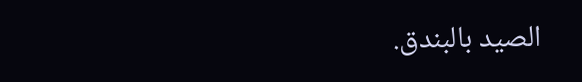الصيد بالبندق.